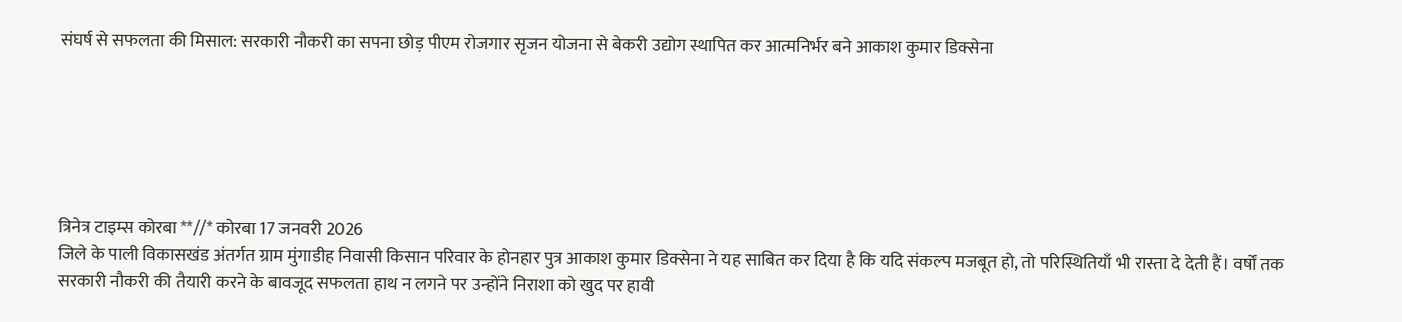संघर्ष से सफलता की मिसाल: सरकारी नौकरी का सपना छोड़ पीएम रोजगार सृजन योजना से बेकरी उद्योग स्थापित कर आत्मनिर्भर बने आकाश कुमार डिक्सेना






त्रिनेत्र टाइम्स कोरबा **//* कोरबा 17 जनवरी 2026
जिले के पाली विकासखंड अंतर्गत ग्राम मुंगाडीह निवासी किसान परिवार के होनहार पुत्र आकाश कुमार डिक्सेना ने यह साबित कर दिया है कि यदि संकल्प मजबूत हो, तो परिस्थितियाँ भी रास्ता दे देती हैं। वर्षों तक सरकारी नौकरी की तैयारी करने के बावजूद सफलता हाथ न लगने पर उन्होंने निराशा को खुद पर हावी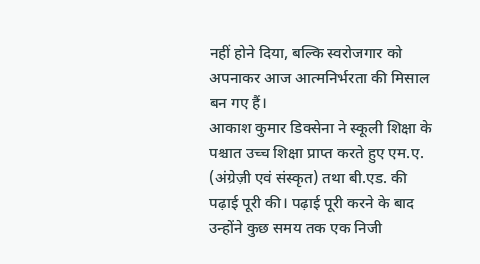नहीं होने दिया, बल्कि स्वरोजगार को अपनाकर आज आत्मनिर्भरता की मिसाल बन गए हैं।
आकाश कुमार डिक्सेना ने स्कूली शिक्षा के पश्चात उच्च शिक्षा प्राप्त करते हुए एम.ए. (अंग्रेज़ी एवं संस्कृत) तथा बी.एड. की पढ़ाई पूरी की। पढ़ाई पूरी करने के बाद उन्होंने कुछ समय तक एक निजी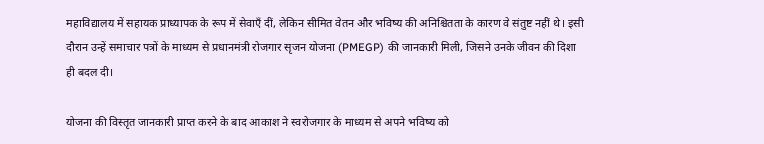महाविद्यालय में सहायक प्राध्यापक के रूप में सेवाएँ दीं, लेकिन सीमित वेतन और भविष्य की अनिश्चितता के कारण वे संतुष्ट नहीं थे। इसी दौरान उन्हें समाचार पत्रों के माध्यम से प्रधानमंत्री रोजगार सृजन योजना (PMEGP) की जानकारी मिली, जिसने उनके जीवन की दिशा ही बदल दी।

योजना की विस्तृत जानकारी प्राप्त करने के बाद आकाश ने स्वरोजगार के माध्यम से अपने भविष्य को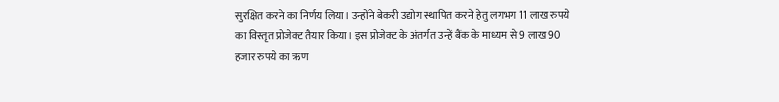सुरक्षित करने का निर्णय लिया। उन्होंने बेकरी उद्योग स्थापित करने हेतु लगभग 11 लाख रुपये का विस्तृत प्रोजेक्ट तैयार किया। इस प्रोजेक्ट के अंतर्गत उन्हें बैंक के माध्यम से 9 लाख 90 हजार रुपये का ऋण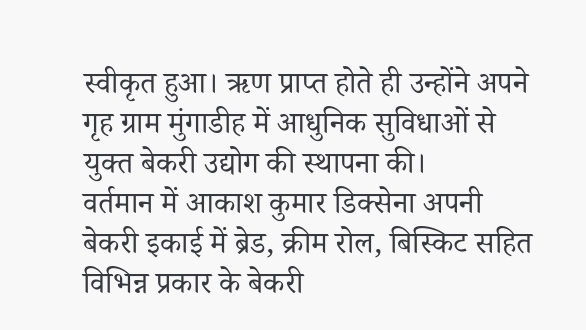स्वीकृत हुआ। ऋण प्राप्त होते ही उन्होंने अपने गृह ग्राम मुंगाडीह में आधुनिक सुविधाओं से युक्त बेकरी उद्योग की स्थापना की।
वर्तमान में आकाश कुमार डिक्सेना अपनी बेकरी इकाई में ब्रेड, क्रीम रोल, बिस्किट सहित विभिन्न प्रकार के बेकरी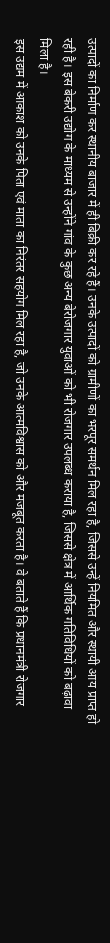उत्पादों का निर्माण कर स्थानीय बाजार में ही बिक्री कर रहे हैं। उनके उत्पादों को ग्रामीणों का भरपूर समर्थन मिल रहा है, जिससे उन्हें नियमित और स्थायी आय प्राप्त हो रही है। इस बेकरी उद्योग के माध्यम से उन्होंने गांव के कुछ अन्य बेरोजगार युवाओं को भी रोजगार उपलब्ध कराया है, जिससे क्षेत्र में आर्थिक गतिविधियों को बढ़ावा मिला है।
इस उद्यम में आकाश को उनके पिता एवं माता का निरंतर सहयोग मिल रहा है, जो उनके आत्मविश्वास को और मजबूत करता है। वे बताते हैं कि प्रधानमंत्री रोजगार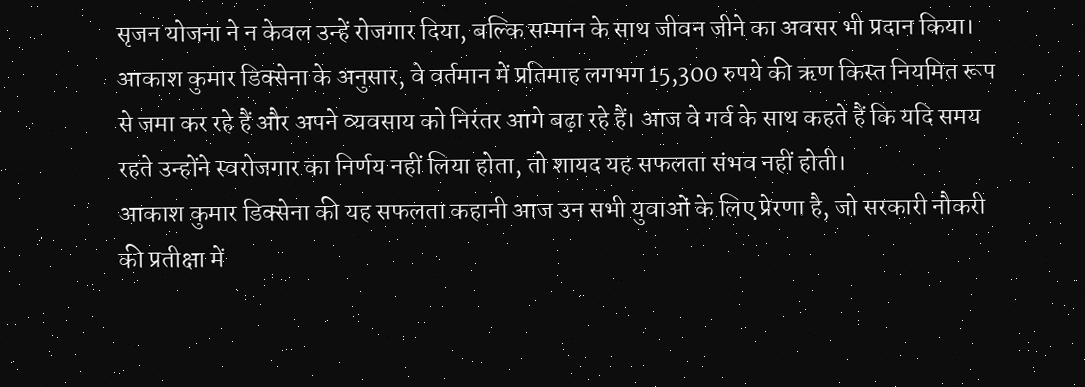सृजन योजना ने न केवल उन्हें रोजगार दिया, बल्कि सम्मान के साथ जीवन जीने का अवसर भी प्रदान किया।
आकाश कुमार डिक्सेना के अनुसार, वे वर्तमान में प्रतिमाह लगभग 15,300 रुपये की ऋण किस्त नियमित रूप से जमा कर रहे हैं और अपने व्यवसाय को निरंतर आगे बढ़ा रहे हैं। आज वे गर्व के साथ कहते हैं कि यदि समय रहते उन्होंने स्वरोजगार का निर्णय नहीं लिया होता, तो शायद यह सफलता संभव नहीं होती।
आकाश कुमार डिक्सेना की यह सफलता कहानी आज उन सभी युवाओं के लिए प्रेरणा है, जो सरकारी नौकरी की प्रतीक्षा में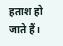हताश हो जाते हैं।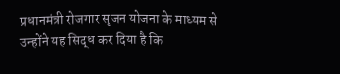प्रधानमंत्री रोजगार सृजन योजना के माध्यम से उन्होंने यह सिद्ध कर दिया है कि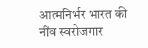आत्मनिर्भर भारत की नींव स्वरोजगार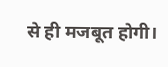से ही मजबूत होगी।